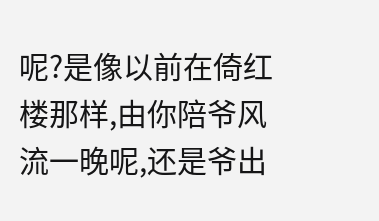呢?是像以前在倚红楼那样,由你陪爷风流一晚呢,还是爷出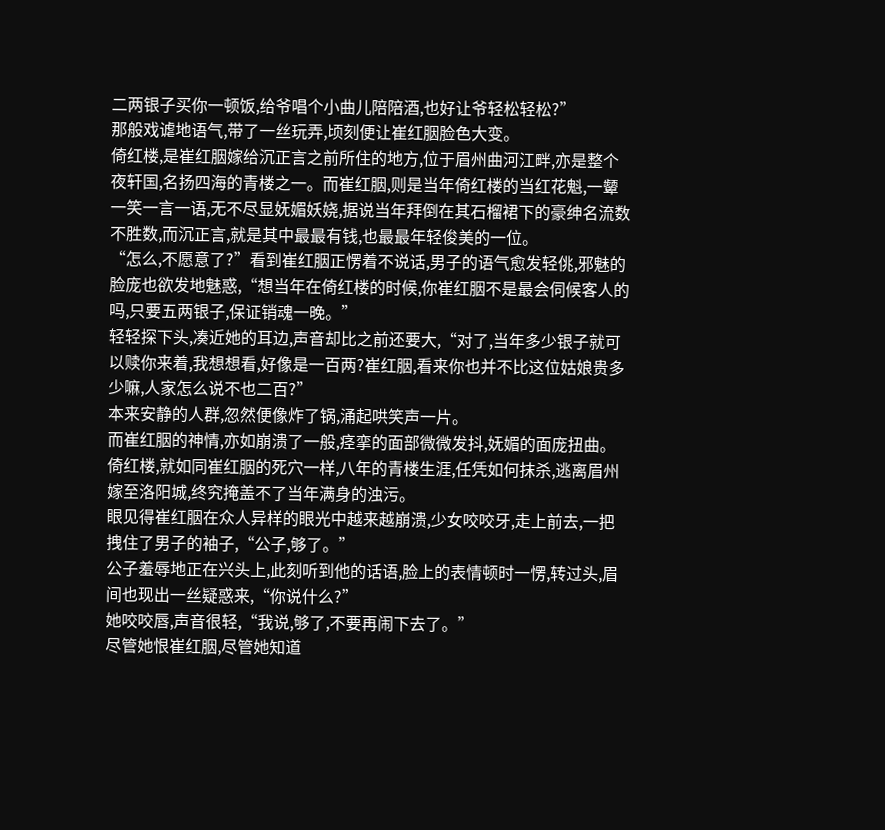二两银子买你一顿饭,给爷唱个小曲儿陪陪酒,也好让爷轻松轻松?”
那般戏谑地语气,带了一丝玩弄,顷刻便让崔红胭脸色大变。
倚红楼,是崔红胭嫁给沉正言之前所住的地方,位于眉州曲河江畔,亦是整个夜轩国,名扬四海的青楼之一。而崔红胭,则是当年倚红楼的当红花魁,一颦一笑一言一语,无不尽显妩媚妖娆,据说当年拜倒在其石榴裙下的豪绅名流数不胜数,而沉正言,就是其中最最有钱,也最最年轻俊美的一位。
“怎么,不愿意了?”看到崔红胭正愣着不说话,男子的语气愈发轻佻,邪魅的脸庞也欲发地魅惑,“想当年在倚红楼的时候,你崔红胭不是最会伺候客人的吗,只要五两银子,保证销魂一晚。”
轻轻探下头,凑近她的耳边,声音却比之前还要大,“对了,当年多少银子就可以赎你来着,我想想看,好像是一百两?崔红胭,看来你也并不比这位姑娘贵多少嘛,人家怎么说不也二百?”
本来安静的人群,忽然便像炸了锅,涌起哄笑声一片。
而崔红胭的神情,亦如崩溃了一般,痉挛的面部微微发抖,妩媚的面庞扭曲。
倚红楼,就如同崔红胭的死穴一样,八年的青楼生涯,任凭如何抹杀,逃离眉州嫁至洛阳城,终究掩盖不了当年满身的浊污。
眼见得崔红胭在众人异样的眼光中越来越崩溃,少女咬咬牙,走上前去,一把拽住了男子的袖子,“公子,够了。”
公子羞辱地正在兴头上,此刻听到他的话语,脸上的表情顿时一愣,转过头,眉间也现出一丝疑惑来,“你说什么?”
她咬咬唇,声音很轻,“我说,够了,不要再闹下去了。”
尽管她恨崔红胭,尽管她知道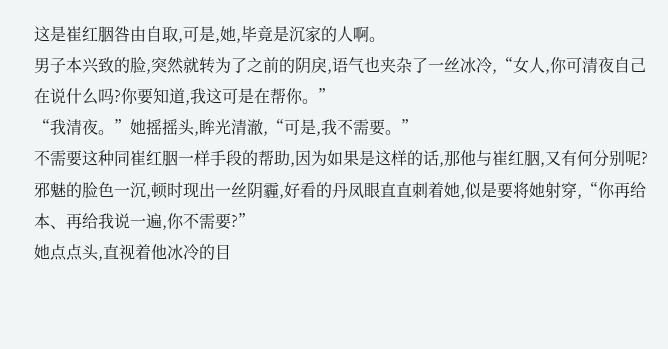这是崔红胭咎由自取,可是,她,毕竟是沉家的人啊。
男子本兴致的脸,突然就转为了之前的阴戾,语气也夹杂了一丝冰冷,“女人,你可清夜自己在说什么吗?你要知道,我这可是在帮你。”
“我清夜。”她摇摇头,眸光清澈,“可是,我不需要。”
不需要这种同崔红胭一样手段的帮助,因为如果是这样的话,那他与崔红胭,又有何分别呢?
邪魅的脸色一沉,顿时现出一丝阴霾,好看的丹凤眼直直刺着她,似是要将她射穿,“你再给本、再给我说一遍,你不需要?”
她点点头,直视着他冰冷的目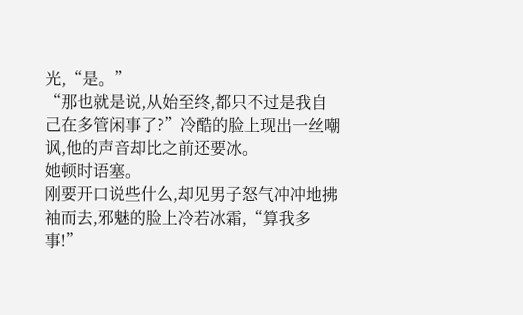光,“是。”
“那也就是说,从始至终,都只不过是我自己在多管闲事了?”冷酷的脸上现出一丝嘲讽,他的声音却比之前还要冰。
她顿时语塞。
刚要开口说些什么,却见男子怒气冲冲地拂袖而去,邪魅的脸上冷若冰霜,“算我多事!”